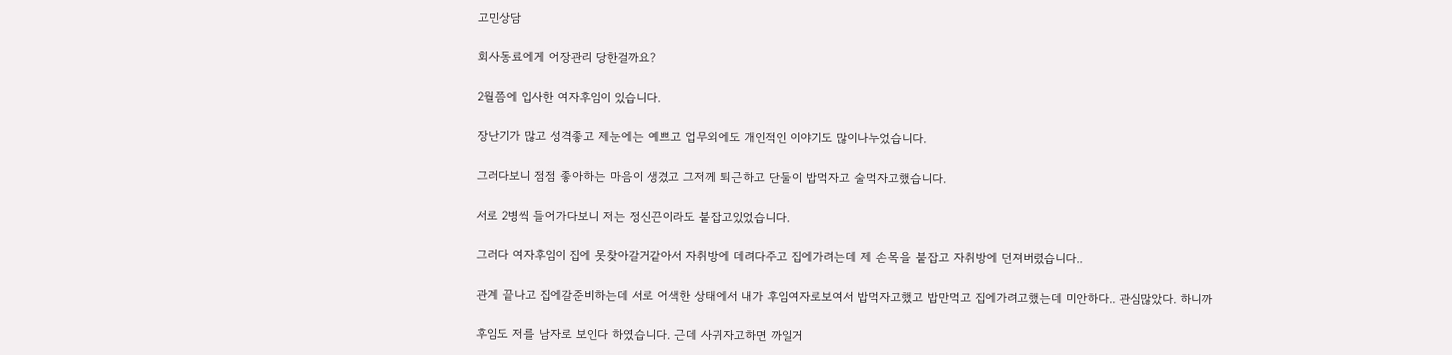고민상담

회사동료에게 어장관리 당한걸까요?

2월쯤에 입사한 여자후임이 있습니다.

장난기가 많고 성격좋고 제눈에는 예쁘고 업무외에도 개인적인 이야기도 많이나누었습니다.

그러다보니 점점 좋아하는 마음이 생겼고 그저께 퇴근하고 단둘이 밥먹자고 술먹자고했습니다.

서로 2병씩 들어가다보니 저는 정신끈이라도 붙잡고있었습니다.

그러다 여자후임이 집에 못찾아갈거같아서 자취방에 데려다주고 집에가려는데 제 손목을 붙잡고 자취방에 던져버렸습니다..

관계 끝나고 집에갈준비하는데 서로 어색한 상태에서 내가 후임여자로보여서 밥먹자고했고 밥만먹고 집에가려고했는데 미안하다.. 관심많았다. 하니까

후임도 저를 남자로 보인다 하였습니다. 근데 사귀자고하면 까일거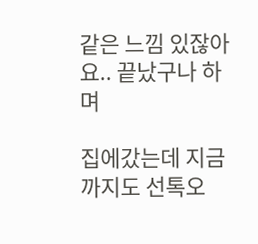같은 느낌 있잖아요.. 끝났구나 하며

집에갔는데 지금까지도 선톡오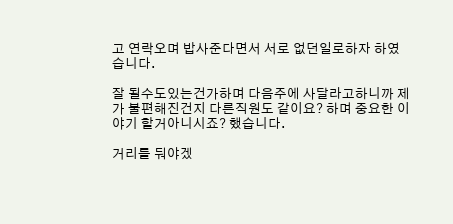고 연락오며 밥사준다면서 서로 없던일로하자 하였습니다.

잘 될수도있는건가하며 다음주에 사달라고하니까 제가 불편해진건지 다른직원도 같이요? 하며 중요한 이야기 할거아니시죠? 했습니다.

거리를 둬야겠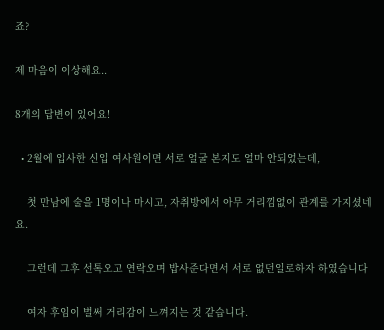죠?

제 마음이 이상해요..

8개의 답변이 있어요!

  • 2월에 입사한 신입 여사원이면 서로 얼굴 본지도 얼마 안되었는데,

    첫 만남에 술을 1명이나 마시고, 자취방에서 아무 거리낌없이 관계를 가지셨네요.

    그런데 그후 선톡오고 연락오며 밥사준다면서 서로 없던일로하자 하였습니다

    여자 후임이 벌써 거리감이 느껴지는 것 같습니다.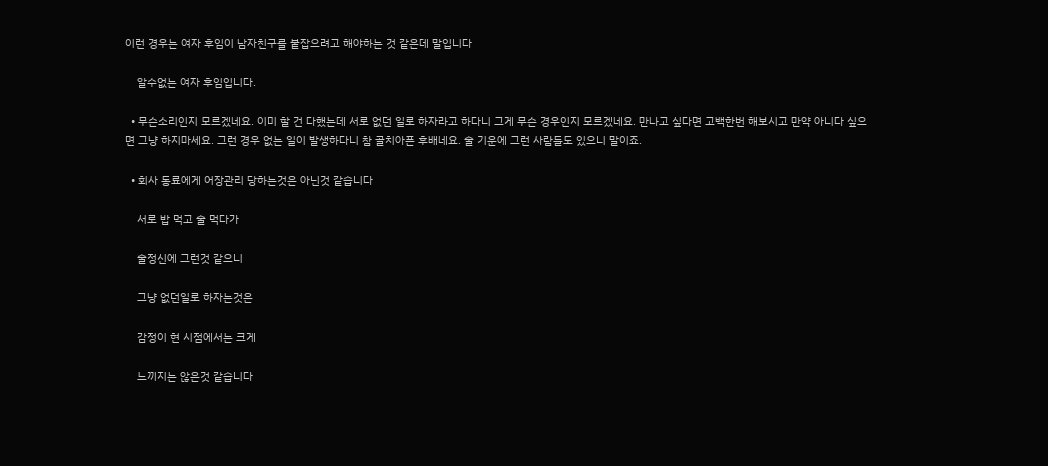이런 경우는 여자 후임이 남자친구를 붙잡으려고 해야하는 것 같은데 말입니다

    알수없는 여자 후임입니다.

  • 무슨소리인지 모르겠네요. 이미 할 건 다했는데 서로 없던 일로 하자라고 하다니 그게 무슨 경우인지 모르겠네요. 만나고 싶다면 고백한번 해보시고 만약 아니다 싶으면 그냥 하지마세요. 그런 경우 없는 일이 발생하다니 참 골치아픈 후배네요. 술 기운에 그런 사람들도 있으니 말이죠.

  • 회사 동료에게 어장관리 당하는것은 아닌것 같습니다

    서로 밥 먹고 술 먹다가

    술정신에 그런것 같으니

    그냥 없던일로 하자는것은

    감정이 현 시점에서는 크게

    느끼지는 않은것 같습니다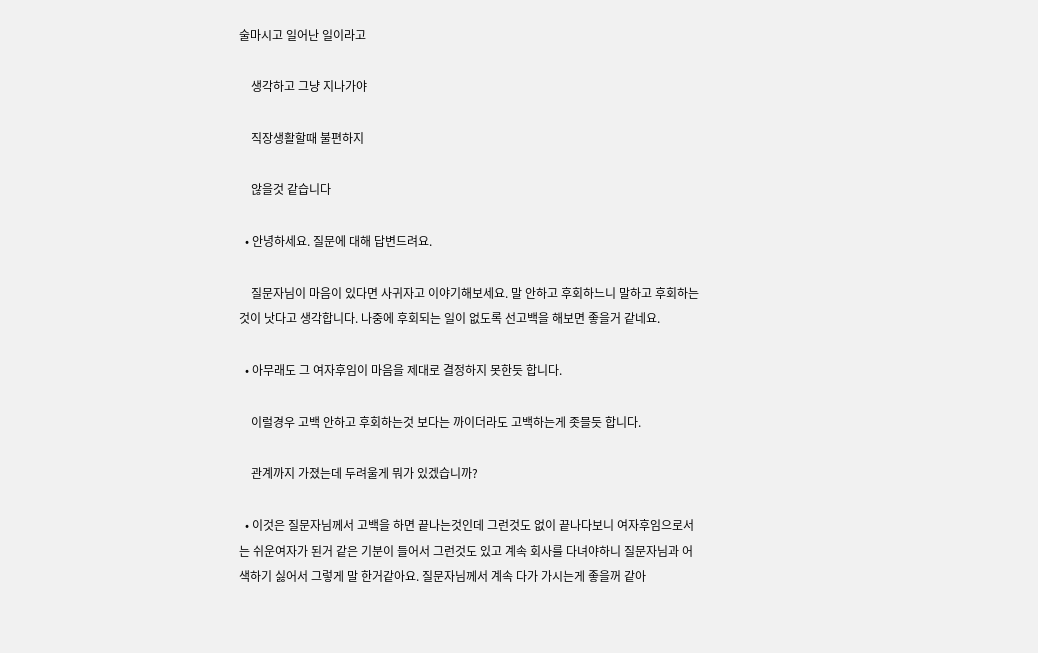술마시고 일어난 일이라고

    생각하고 그냥 지나가야

    직장생활할때 불편하지

    않을것 같습니다

  • 안녕하세요. 질문에 대해 답변드려요.

    질문자님이 마음이 있다면 사귀자고 이야기해보세요. 말 안하고 후회하느니 말하고 후회하는것이 낫다고 생각합니다. 나중에 후회되는 일이 없도록 선고백을 해보면 좋을거 같네요.

  • 아무래도 그 여자후임이 마음을 제대로 결정하지 못한듯 합니다.

    이럴경우 고백 안하고 후회하는것 보다는 까이더라도 고백하는게 좃믈듯 합니다.

    관계까지 가졌는데 두려울게 뭐가 있겠습니까?

  • 이것은 질문자님께서 고백을 하면 끝나는것인데 그런것도 없이 끝나다보니 여자후임으로서는 쉬운여자가 된거 같은 기분이 들어서 그런것도 있고 계속 회사를 다녀야하니 질문자님과 어색하기 싫어서 그렇게 말 한거같아요. 질문자님께서 계속 다가 가시는게 좋을꺼 같아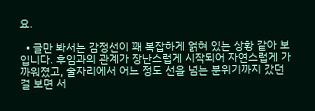요.

  • 글만 봐서는 감정선이 꽤 복잡하게 얽혀 있는 상황 같아 보입니다. 후임과의 관계가 장난스럽게 시작되어 자연스럽게 가까워졌고, 술자리에서 어느 정도 선을 넘는 분위기까지 갔던 걸 보면 서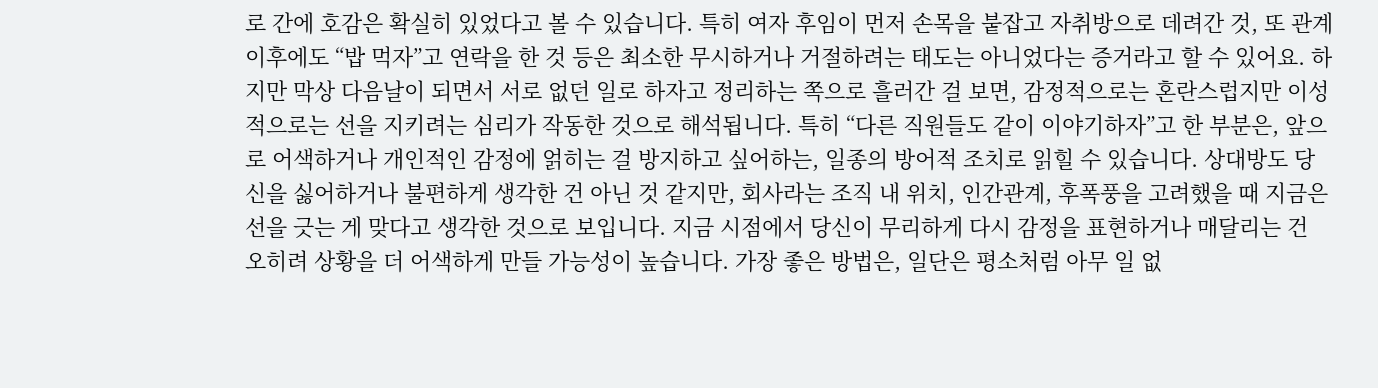로 간에 호감은 확실히 있었다고 볼 수 있습니다. 특히 여자 후임이 먼저 손목을 붙잡고 자취방으로 데려간 것, 또 관계 이후에도 “밥 먹자”고 연락을 한 것 등은 최소한 무시하거나 거절하려는 태도는 아니었다는 증거라고 할 수 있어요. 하지만 막상 다음날이 되면서 서로 없던 일로 하자고 정리하는 쪽으로 흘러간 걸 보면, 감정적으로는 혼란스럽지만 이성적으로는 선을 지키려는 심리가 작동한 것으로 해석됩니다. 특히 “다른 직원들도 같이 이야기하자”고 한 부분은, 앞으로 어색하거나 개인적인 감정에 얽히는 걸 방지하고 싶어하는, 일종의 방어적 조치로 읽힐 수 있습니다. 상대방도 당신을 싫어하거나 불편하게 생각한 건 아닌 것 같지만, 회사라는 조직 내 위치, 인간관계, 후폭풍을 고려했을 때 지금은 선을 긋는 게 맞다고 생각한 것으로 보입니다. 지금 시점에서 당신이 무리하게 다시 감정을 표현하거나 매달리는 건 오히려 상황을 더 어색하게 만들 가능성이 높습니다. 가장 좋은 방법은, 일단은 평소처럼 아무 일 없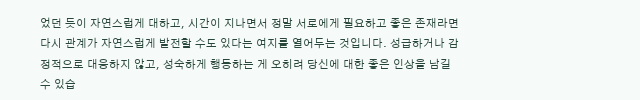었던 듯이 자연스럽게 대하고, 시간이 지나면서 정말 서로에게 필요하고 좋은 존재라면 다시 관계가 자연스럽게 발전할 수도 있다는 여지를 열어두는 것입니다. 성급하거나 감정적으로 대응하지 않고, 성숙하게 행동하는 게 오히려 당신에 대한 좋은 인상을 남길 수 있습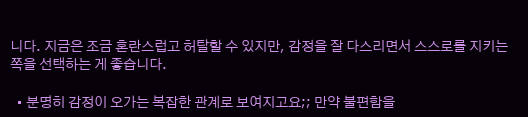니다. 지금은 조금 혼란스럽고 허탈할 수 있지만, 감정을 잘 다스리면서 스스로를 지키는 쪽을 선택하는 게 좋습니다.

  • 분명히 감정이 오가는 복잡한 관계로 보여지고요;; 만약 불편함을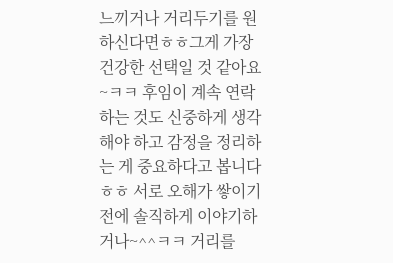느끼거나 거리두기를 원하신다면ㅎㅎ그게 가장 건강한 선택일 것 같아요~ㅋㅋ 후임이 계속 연락하는 것도 신중하게 생각해야 하고 감정을 정리하는 게 중요하다고 봅니다ㅎㅎ 서로 오해가 쌓이기 전에 솔직하게 이야기하거나~^^ㅋㅋ 거리를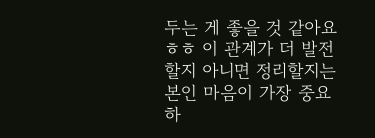두는 게 좋을 것 같아요ㅎㅎ 이 관계가 더 발전할지 아니면 정리할지는 본인 마음이 가장 중요하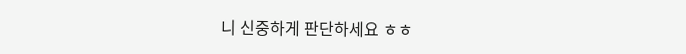니 신중하게 판단하세요 ㅎㅎ